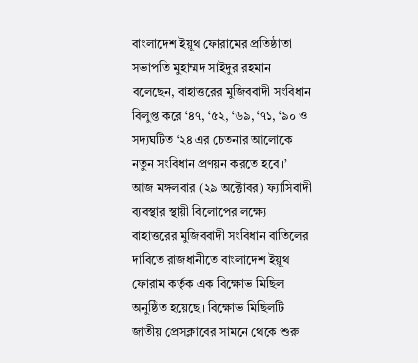বাংলাদেশ ইয়ূথ ফোরামের প্রতিষ্ঠাতা সভাপতি মুহাম্মদ সাইদুর রহমান বলেছেন, বাহাত্তরের মুজিববাদী সংবিধান বিলুপ্ত করে ‘৪৭, ‘৫২, ‘৬৯, ‘৭১, ‘৯০ ও সদ্যঘটিত ‘২৪ এর চেতনার আলোকে নতুন সংবিধান প্রণয়ন করতে হবে।’
আজ মঙ্গলবার (২৯ অক্টোবর) ফ্যাসিবাদী ব্যবস্থার স্থায়ী বিলোপের লক্ষ্যে বাহাত্তরের মুজিববাদী সংবিধান বাতিলের দাবিতে রাজধানীতে বাংলাদেশ ইয়ূথ ফোরাম কর্তৃক এক বিক্ষোভ মিছিল অনুষ্ঠিত হয়েছে। বিক্ষোভ মিছিলটি জাতীয় প্রেসক্লাবের সামনে থেকে শুরু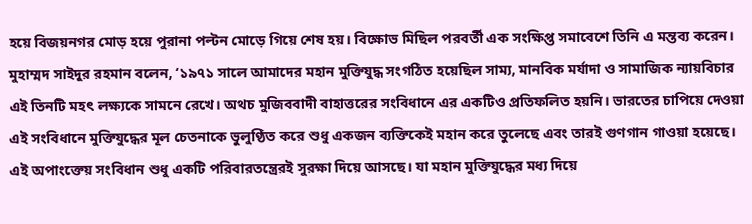হয়ে বিজয়নগর মোড় হয়ে পুরানা পল্টন মোড়ে গিয়ে শেষ হয়। বিক্ষোভ মিছিল পরবর্তী এক সংক্ষিপ্ত সমাবেশে তিনি এ মন্তব্য করেন।
মুহাম্মদ সাইদুর রহমান বলেন, ‘১৯৭১ সালে আমাদের মহান মুক্তিযুদ্ধ সংগঠিত হয়েছিল সাম্য, মানবিক মর্যাদা ও সামাজিক ন্যায়বিচার এই তিনটি মহৎ লক্ষ্যকে সামনে রেখে। অথচ মুজিববাদী বাহাত্তরের সংবিধানে এর একটিও প্রতিফলিত হয়নি। ভারতের চাপিয়ে দেওয়া এই সংবিধানে মুক্তিযুদ্ধের মূল চেতনাকে ভুলুণ্ঠিত করে শুধু একজন ব্যক্তিকেই মহান করে তুলেছে এবং তারই গুণগান গাওয়া হয়েছে। এই অপাংক্তেয় সংবিধান শুধু একটি পরিবারতন্ত্রেরই সুরক্ষা দিয়ে আসছে। যা মহান মুক্তিযুদ্ধের মধ্য দিয়ে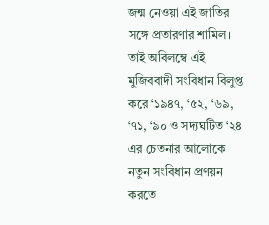জন্ম নেওয়া এই জাতির সঙ্গে প্রতারণার শামিল। তাই অবিলম্বে এই মুজিববাদী সংবিধান বিলুপ্ত করে ‘১৯৪৭, ‘৫২, ‘৬৯, ‘৭১, ‘৯০ ও সদ্যঘটিত ‘২৪ এর চেতনার আলোকে নতুন সংবিধান প্রণয়ন করতে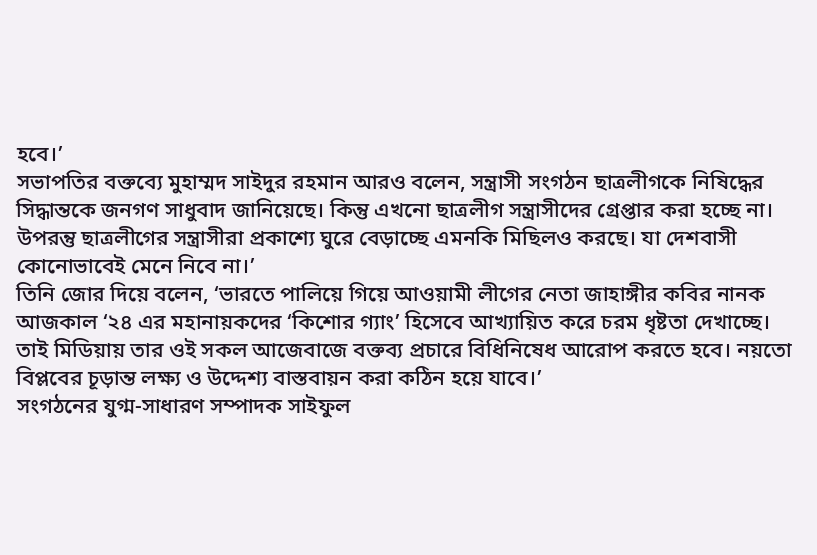হবে।’
সভাপতির বক্তব্যে মুহাম্মদ সাইদুর রহমান আরও বলেন, সন্ত্রাসী সংগঠন ছাত্রলীগকে নিষিদ্ধের সিদ্ধান্তকে জনগণ সাধুবাদ জানিয়েছে। কিন্তু এখনো ছাত্রলীগ সন্ত্রাসীদের গ্রেপ্তার করা হচ্ছে না। উপরন্তু ছাত্রলীগের সন্ত্রাসীরা প্রকাশ্যে ঘুরে বেড়াচ্ছে এমনকি মিছিলও করছে। যা দেশবাসী কোনোভাবেই মেনে নিবে না।’
তিনি জোর দিয়ে বলেন, ‘ভারতে পালিয়ে গিয়ে আওয়ামী লীগের নেতা জাহাঙ্গীর কবির নানক আজকাল ‘২৪ এর মহানায়কদের ‘কিশোর গ্যাং’ হিসেবে আখ্যায়িত করে চরম ধৃষ্টতা দেখাচ্ছে। তাই মিডিয়ায় তার ওই সকল আজেবাজে বক্তব্য প্রচারে বিধিনিষেধ আরোপ করতে হবে। নয়তো বিপ্লবের চূড়ান্ত লক্ষ্য ও উদ্দেশ্য বাস্তবায়ন করা কঠিন হয়ে যাবে।’
সংগঠনের যুগ্ম-সাধারণ সম্পাদক সাইফুল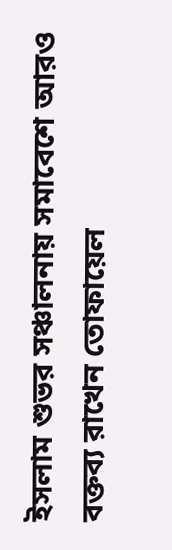ইসলাম শুভর সঞ্চালনায় সমাবেশে আরও বক্তব্য রাখেন তোফায়েল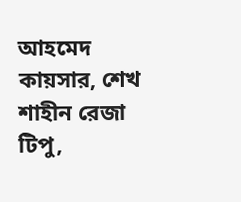আহমেদ কায়সার, শেখ শাহীন রেজা টিপু,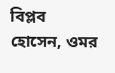বিপ্লব হোসেন, ওমর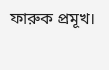ফারুক প্রমূখ।